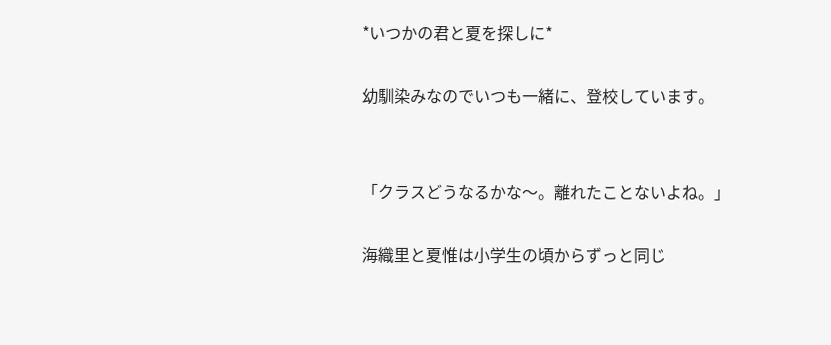*いつかの君と夏を探しに*

幼馴染みなのでいつも一緒に、登校しています。


「クラスどうなるかな〜。離れたことないよね。」

海織里と夏惟は小学生の頃からずっと同じ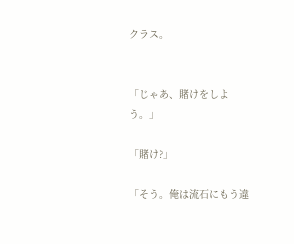クラス。


「じゃあ、賭けをしよう。」

「賭け?」

「そう。俺は流石にもう違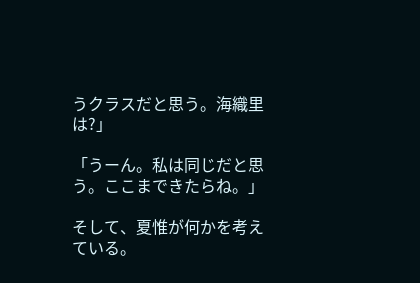うクラスだと思う。海織里は?」

「うーん。私は同じだと思う。ここまできたらね。」

そして、夏惟が何かを考えている。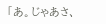「あ。じゃあさ、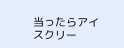当ったらアイスクリー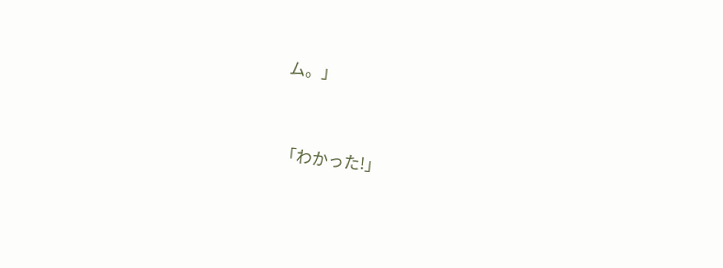ム。」


「わかった!」